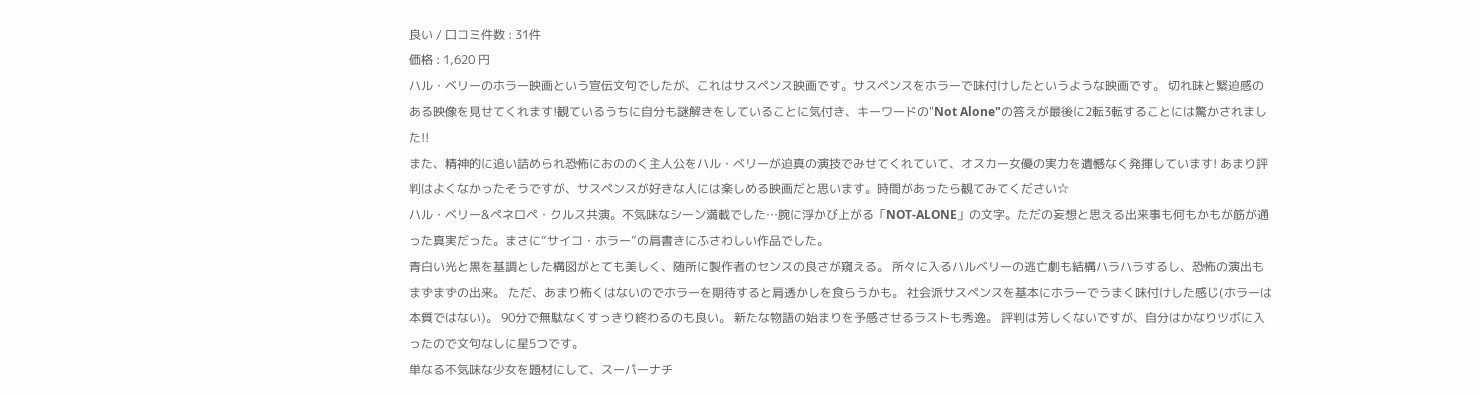良い / 口コミ件数 : 31件
価格 : 1,620 円
ハル・ベリーのホラー映画という宣伝文句でしたが、これはサスペンス映画です。サスペンスをホラーで味付けしたというような映画です。 切れ味と緊迫感のある映像を見せてくれます!観ているうちに自分も謎解きをしていることに気付き、キーワードの"Not Alone"の答えが最後に2転3転することには驚かされました!!
また、精神的に追い詰められ恐怖におののく主人公をハル・ベリーが迫真の演技でみせてくれていて、オスカー女優の実力を遺憾なく発揮しています! あまり評判はよくなかったそうですが、サスペンスが好きな人には楽しめる映画だと思います。時間があったら観てみてください☆
ハル・ベリー&ペネロペ・クルス共演。不気味なシーン満載でした…腕に浮かび上がる「NOT‐ALONE」の文字。ただの妄想と思える出来事も何もかもが筋が通った真実だった。まさに“サイコ・ホラー”の肩書きにふさわしい作品でした。
青白い光と黒を基調とした構図がとても美しく、随所に製作者のセンスの良さが窺える。 所々に入るハルベリーの逃亡劇も結構ハラハラするし、恐怖の演出もまずまずの出来。 ただ、あまり怖くはないのでホラーを期待すると肩透かしを食らうかも。 社会派サスペンスを基本にホラーでうまく味付けした感じ(ホラーは本質ではない)。 90分で無駄なくすっきり終わるのも良い。 新たな物語の始まりを予感させるラストも秀逸。 評判は芳しくないですが、自分はかなりツボに入ったので文句なしに星5つです。
単なる不気味な少女を題材にして、スーパーナチ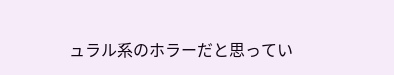ュラル系のホラーだと思ってい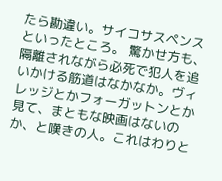たら勘違い。サイコサスペンスといったところ。 驚かせ方も、隔離されながら必死で犯人を追いかける筋道はなかなか。ヴィレッジとかフォーガットンとか見て、まともな映画はないのか、と嘆きの人。これはわりと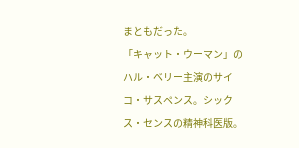まともだった。
「キャット・ウーマン」のハル・ベリー主演のサイコ・サスペンス。シックス・センスの精神科医版。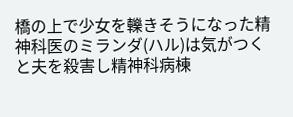橋の上で少女を轢きそうになった精神科医のミランダ(ハル)は気がつくと夫を殺害し精神科病棟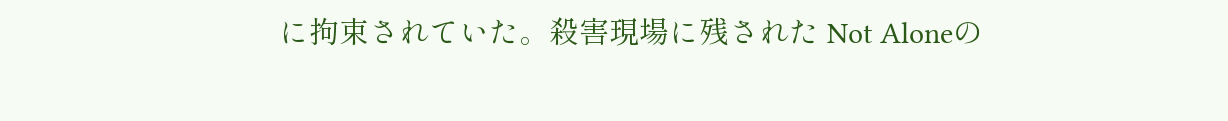に拘束されていた。殺害現場に残された Not Aloneの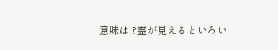意味は ?霊が見えるといろい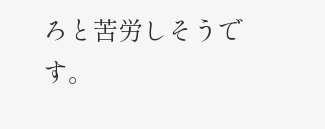ろと苦労しそうです。